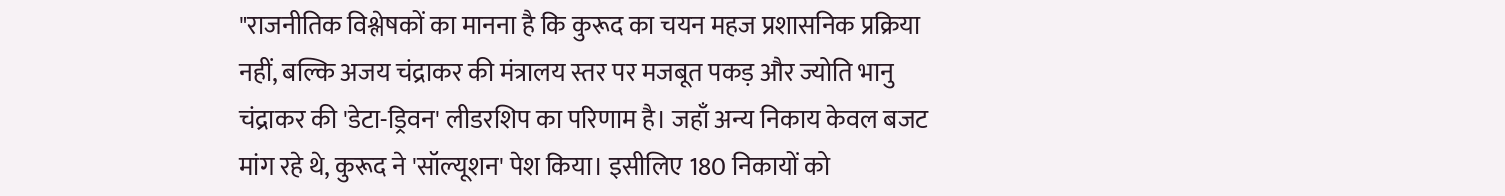"राजनीतिक विश्लेषकों का मानना है कि कुरूद का चयन महज प्रशासनिक प्रक्रिया नहीं, बल्कि अजय चंद्राकर की मंत्रालय स्तर पर मजबूत पकड़ और ज्योति भानु चंद्राकर की 'डेटा-ड्रिवन' लीडरशिप का परिणाम है। जहाँ अन्य निकाय केवल बजट मांग रहे थे, कुरूद ने 'सॉल्यूशन' पेश किया। इसीलिए 180 निकायों को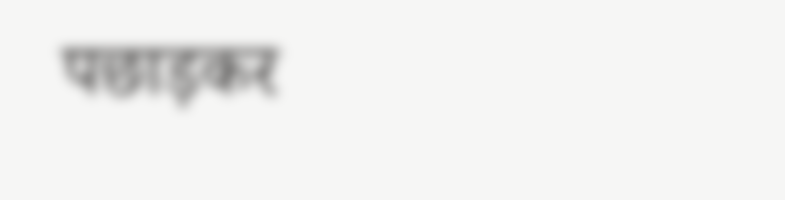पछाड़कर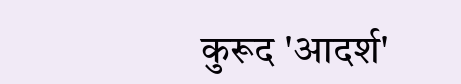कुरूद 'आदर्श'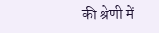की श्रेणी में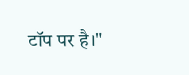टॉप पर है।"